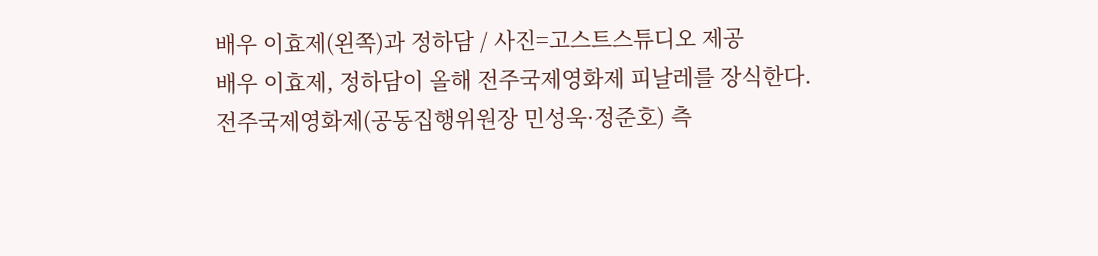배우 이효제(왼쪽)과 정하담 / 사진=고스트스튜디오 제공
배우 이효제, 정하담이 올해 전주국제영화제 피날레를 장식한다.
전주국제영화제(공동집행위원장 민성욱·정준호) 측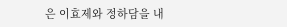은 이효제와 정하담을 내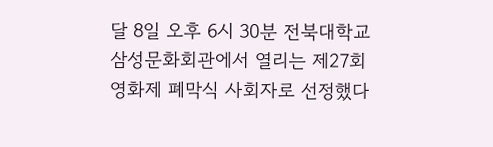달 8일 오후 6시 30분 전북대학교 삼성문화회관에서 열리는 제27회 영화제 폐막식 사회자로 선정했다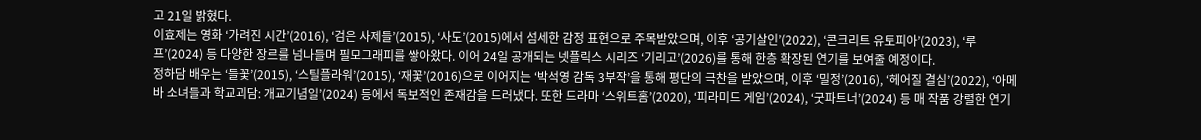고 21일 밝혔다.
이효제는 영화 ‘가려진 시간’(2016), ‘검은 사제들’(2015), ‘사도’(2015)에서 섬세한 감정 표현으로 주목받았으며, 이후 ‘공기살인’(2022), ‘콘크리트 유토피아’(2023), ‘루프’(2024) 등 다양한 장르를 넘나들며 필모그래피를 쌓아왔다. 이어 24일 공개되는 넷플릭스 시리즈 ‘기리고’(2026)를 통해 한층 확장된 연기를 보여줄 예정이다.
정하담 배우는 ‘들꽃’(2015), ‘스틸플라워’(2015), ‘재꽃’(2016)으로 이어지는 ‘박석영 감독 3부작’을 통해 평단의 극찬을 받았으며, 이후 ‘밀정’(2016), ‘헤어질 결심’(2022), ‘아메바 소녀들과 학교괴담: 개교기념일’(2024) 등에서 독보적인 존재감을 드러냈다. 또한 드라마 ‘스위트홈’(2020), ‘피라미드 게임’(2024), ‘굿파트너’(2024) 등 매 작품 강렬한 연기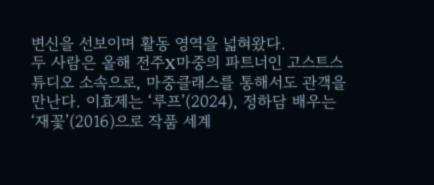변신을 선보이며 활동 영역을 넓혀왔다.
두 사람은 올해 전주X마중의 파트너인 고스트스튜디오 소속으로, 마중클래스를 통해서도 관객을 만난다. 이효제는 ‘루프’(2024), 정하담 배우는 ‘재꽃’(2016)으로 작품 세계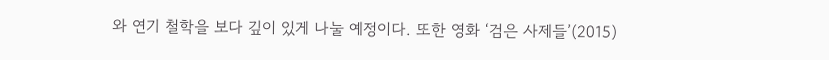와 연기 철학을 보다 깊이 있게 나눌 예정이다. 또한 영화 ‘검은 사제들’(2015)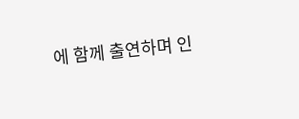에 함께 출연하며 인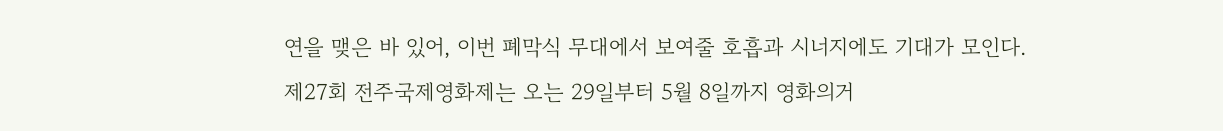연을 맺은 바 있어, 이번 폐막식 무대에서 보여줄 호흡과 시너지에도 기대가 모인다.
제27회 전주국제영화제는 오는 29일부터 5월 8일까지 영화의거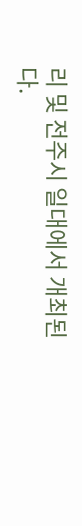리 및 전주시 일대에서 개최된다.